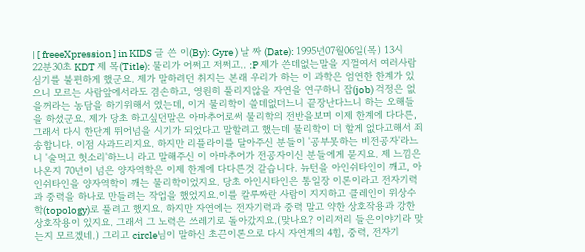| [ freeeXpression ] in KIDS 글 쓴 이(By): Gyre ) 날 짜 (Date): 1995년07월06일(목) 13시22분30초 KDT 제 목(Title): 물리가 어쩌고 저쩌고.. :P 제가 쓴데없는말을 지껄여서 여러사람 심기를 불편하게 했군요. 제가 말하려던 취지는 본래 우리가 하는 이 과학은 엄연한 한계가 있으니 모르는 사람앞에서라도 겸손하고, 영원히 풀리지않을 자연을 연구하니 잡(job) 걱정은 없을꺼라는 농담을 하기위해서 였는데, 이거 물리학이 쓸데없더느니 끝장난다느니 하는 오해들을 하셨군요. 제가 당초 하고싶던말은 아마추어로써 물리학의 전반을보며 이제 한계에 다다른, 그래서 다시 한단계 뛰어넘을 시기가 되었다고 말할려고 했는데 물리학이 더 할게 없다고해서 죄송합니다. 이점 사과드리지요. 하지만 리플라이를 달아주신 분들이 '공부못하는 비전공자'라느니 '술먹고 헛소리'하느니 라고 말해주신 이 아마추어가 전공자이신 분들에게 묻지요. 제 느낌은 나온지 70년이 넘은 양자역학은 이제 한계에 다다른것 같습니다. 뉴턴을 아인쉬타인이 깨고, 아인쉬타인을 양자역학이 깨는 물리학이었지요. 당초 아인시타인은 통일장 이론이라고 전자기력과 중력을 하나로 만들려는 작업을 했었지요.이를 칼루짜란 사람이 지지하고 클레인이 위상수학(topology)로 풀려고 했지요. 하지만 자연에는 전자기력과 중력 말고 약한 상호작용과 강한 상호작용이 있지요. 그래서 그 노력은 쓰레기로 돌아갔지요.(맞나요? 이리저리 들은이야기라 맞는지 모르겠네.) 그리고 circle님이 말하신 초끈이론으로 다시 자연계의 4힘, 중력, 전자기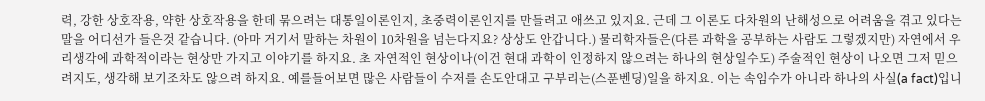력, 강한 상호작용, 약한 상호작용을 한데 묶으려는 대통일이론인지, 초중력이론인지를 만들려고 애쓰고 있지요. 근데 그 이론도 다차원의 난해성으로 어려움을 겪고 있다는 말을 어디선가 들은것 같습니다. (아마 거기서 말하는 차원이 10차원을 넘는다지요? 상상도 안갑니다.) 물리학자들은(다른 과학을 공부하는 사람도 그렇겠지만) 자연에서 우리생각에 과학적이라는 현상만 가지고 이야기를 하지요. 초 자연적인 현상이나(이건 현대 과학이 인정하지 않으려는 하나의 현상일수도) 주술적인 현상이 나오면 그저 믿으려지도, 생각해 보기조차도 않으려 하지요. 예를들어보면 많은 사람들이 수저를 손도안대고 구부리는(스푼벤딩)일을 하지요. 이는 속임수가 아니라 하나의 사실(a fact)입니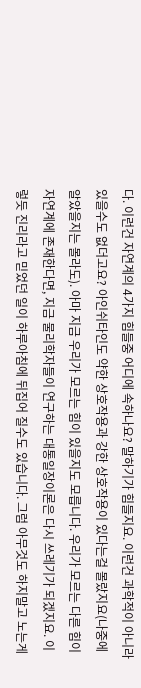다. 이런건 자연계의 4가지 힘들중 어디에 속하나요? 말하기가 힘들지요. 이런건 과학적이 아니라 있을수도 없더고요? 아인쉬타인도 약한 상호작용과 강한 상호작용이 있다는걸 몰랐지요(나중에 알았을지는 몰라도). 아마 지금 우리가 모르는 힘이 있을지도 모릅니다. 우리가 모르는 다른 힘이 자연계에 존재한다면, 지금 물리학자들이 연구하는 대통일장이론은 다시 쓰레기가 되겠지요. 이렇듯 진리라고 믿었던 일이 하루아침에 뒤집어 질수도 있습니다. 그럼 아무것도 하지말고 노는게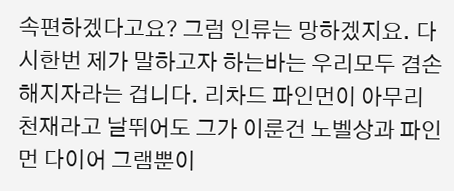속편하겠다고요? 그럼 인류는 망하겠지요. 다시한번 제가 말하고자 하는바는 우리모두 겸손해지자라는 겁니다. 리차드 파인먼이 아무리 천재라고 날뛰어도 그가 이룬건 노벨상과 파인먼 다이어 그램뿐이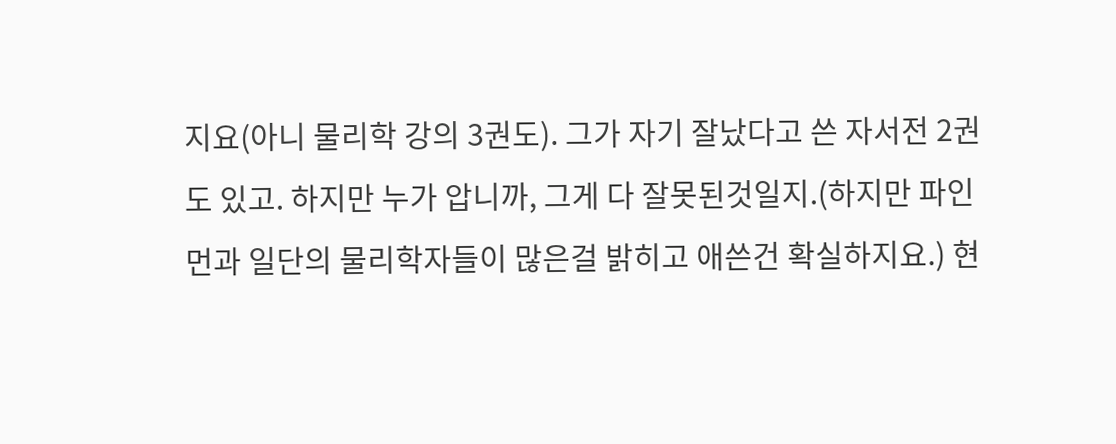지요(아니 물리학 강의 3권도). 그가 자기 잘났다고 쓴 자서전 2권도 있고. 하지만 누가 압니까, 그게 다 잘못된것일지.(하지만 파인먼과 일단의 물리학자들이 많은걸 밝히고 애쓴건 확실하지요.) 현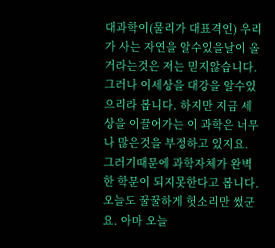대과학이(물리가 대표격인) 우리가 사는 자연을 알수있을날이 올거라는것은 저는 믿지않습니다. 그러나 이세상을 대강을 알수있으리라 봅니다. 하지만 지금 세상을 이끌어가는 이 과학은 너무나 많은것을 부정하고 있지요. 그러기때문에 과학자체가 완벽한 학문이 되지못한다고 봅니다. 오늘도 꿀꿀하게 헛소리만 썼군요. 아마 오늘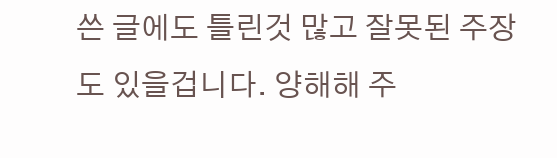쓴 글에도 틀린것 많고 잘못된 주장도 있을겁니다. 양해해 주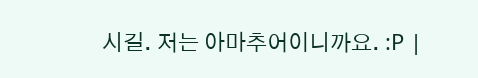시길. 저는 아마추어이니까요. :P |